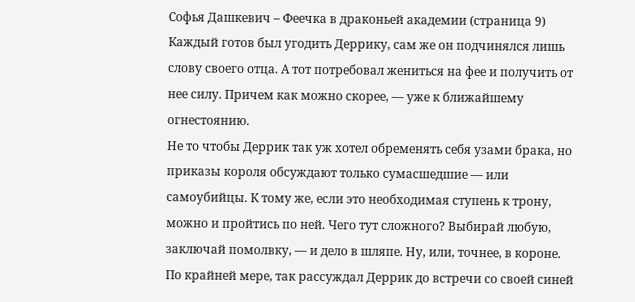Софья Дашкевич – Феечка в драконьей академии (страница 9)
Каждый готов был угодить Деррику, сам же он подчинялся лишь слову своего отца. А тот потребовал жениться на фее и получить от нее силу. Причем как можно скорее, — уже к ближайшему огнестоянию.
Не то чтобы Деррик так уж хотел обременять себя узами брака, но приказы короля обсуждают только сумасшедшие — или самоубийцы. К тому же, если это необходимая ступень к трону, можно и пройтись по ней. Чего тут сложного? Выбирай любую, заключай помолвку, — и дело в шляпе. Ну, или, точнее, в короне.
По крайней мере, так рассуждал Деррик до встречи со своей синей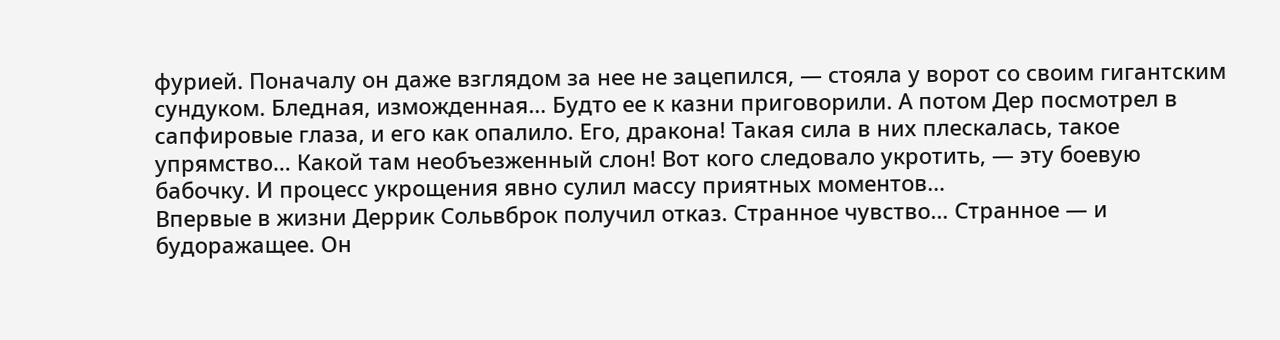фурией. Поначалу он даже взглядом за нее не зацепился, — стояла у ворот со своим гигантским сундуком. Бледная, изможденная… Будто ее к казни приговорили. А потом Дер посмотрел в сапфировые глаза, и его как опалило. Его, дракона! Такая сила в них плескалась, такое упрямство… Какой там необъезженный слон! Вот кого следовало укротить, — эту боевую бабочку. И процесс укрощения явно сулил массу приятных моментов…
Впервые в жизни Деррик Сольвброк получил отказ. Странное чувство… Странное — и будоражащее. Он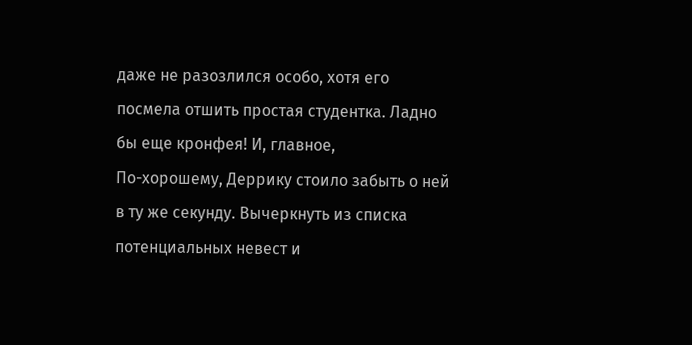даже не разозлился особо, хотя его посмела отшить простая студентка. Ладно бы еще кронфея! И, главное,
По-хорошему, Деррику стоило забыть о ней в ту же секунду. Вычеркнуть из списка потенциальных невест и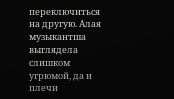переключиться на другую. Алая музыкантша выглядела слишком угрюмой, да и плечи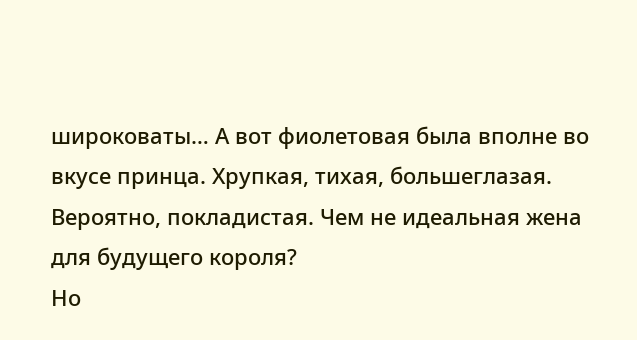широковаты… А вот фиолетовая была вполне во вкусе принца. Хрупкая, тихая, большеглазая. Вероятно, покладистая. Чем не идеальная жена для будущего короля?
Но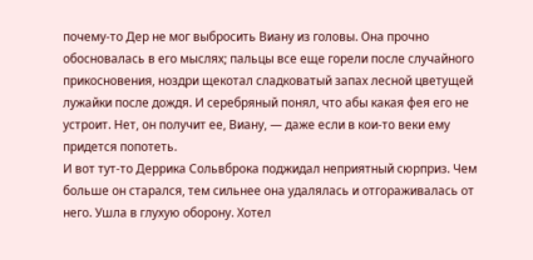почему-то Дер не мог выбросить Виану из головы. Она прочно обосновалась в его мыслях; пальцы все еще горели после случайного прикосновения, ноздри щекотал сладковатый запах лесной цветущей лужайки после дождя. И серебряный понял, что абы какая фея его не устроит. Нет, он получит ее, Виану, — даже если в кои-то веки ему придется попотеть.
И вот тут-то Деррика Сольвброка поджидал неприятный сюрприз. Чем больше он старался, тем сильнее она удалялась и отгораживалась от него. Ушла в глухую оборону. Хотел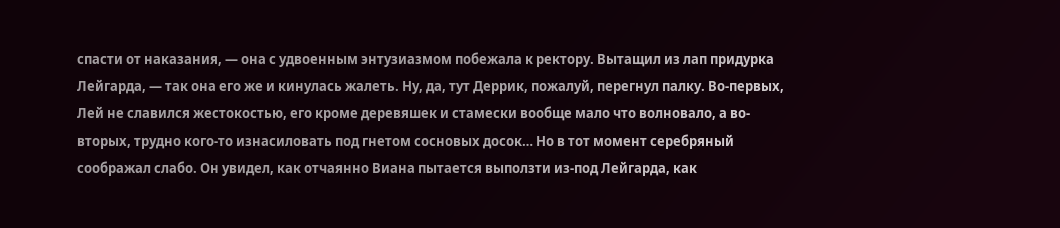спасти от наказания, — она с удвоенным энтузиазмом побежала к ректору. Вытащил из лап придурка Лейгарда, — так она его же и кинулась жалеть. Ну, да, тут Деррик, пожалуй, перегнул палку. Во-первых, Лей не славился жестокостью, его кроме деревяшек и стамески вообще мало что волновало, а во-вторых, трудно кого-то изнасиловать под гнетом сосновых досок… Но в тот момент серебряный соображал слабо. Он увидел, как отчаянно Виана пытается выползти из-под Лейгарда, как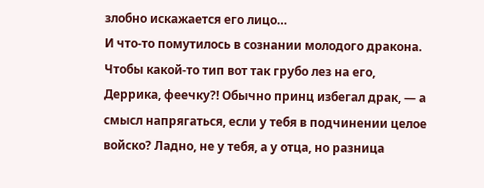злобно искажается его лицо…
И что-то помутилось в сознании молодого дракона. Чтобы какой-то тип вот так грубо лез на его, Деррика, феечку?! Обычно принц избегал драк, — а смысл напрягаться, если у тебя в подчинении целое войско? Ладно, не у тебя, а у отца, но разница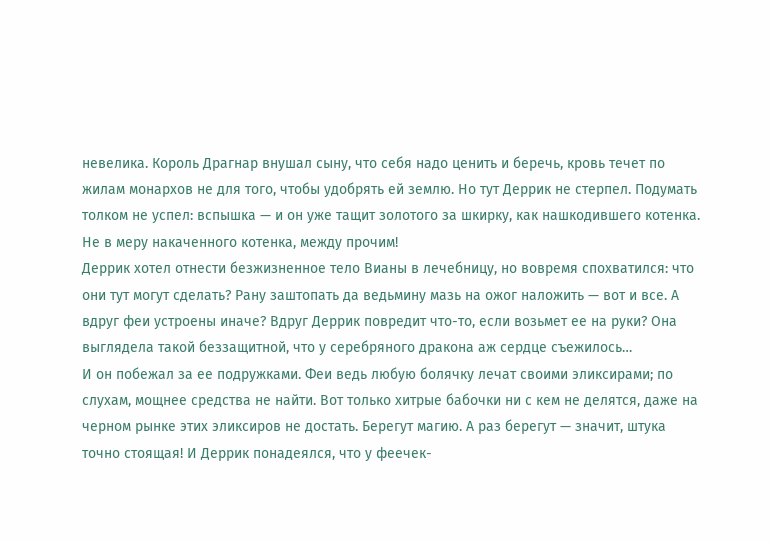невелика. Король Драгнар внушал сыну, что себя надо ценить и беречь, кровь течет по жилам монархов не для того, чтобы удобрять ей землю. Но тут Деррик не стерпел. Подумать толком не успел: вспышка — и он уже тащит золотого за шкирку, как нашкодившего котенка. Не в меру накаченного котенка, между прочим!
Деррик хотел отнести безжизненное тело Вианы в лечебницу, но вовремя спохватился: что они тут могут сделать? Рану заштопать да ведьмину мазь на ожог наложить — вот и все. А вдруг феи устроены иначе? Вдруг Деррик повредит что-то, если возьмет ее на руки? Она выглядела такой беззащитной, что у серебряного дракона аж сердце съежилось…
И он побежал за ее подружками. Феи ведь любую болячку лечат своими эликсирами; по слухам, мощнее средства не найти. Вот только хитрые бабочки ни с кем не делятся, даже на черном рынке этих эликсиров не достать. Берегут магию. А раз берегут — значит, штука точно стоящая! И Деррик понадеялся, что у феечек-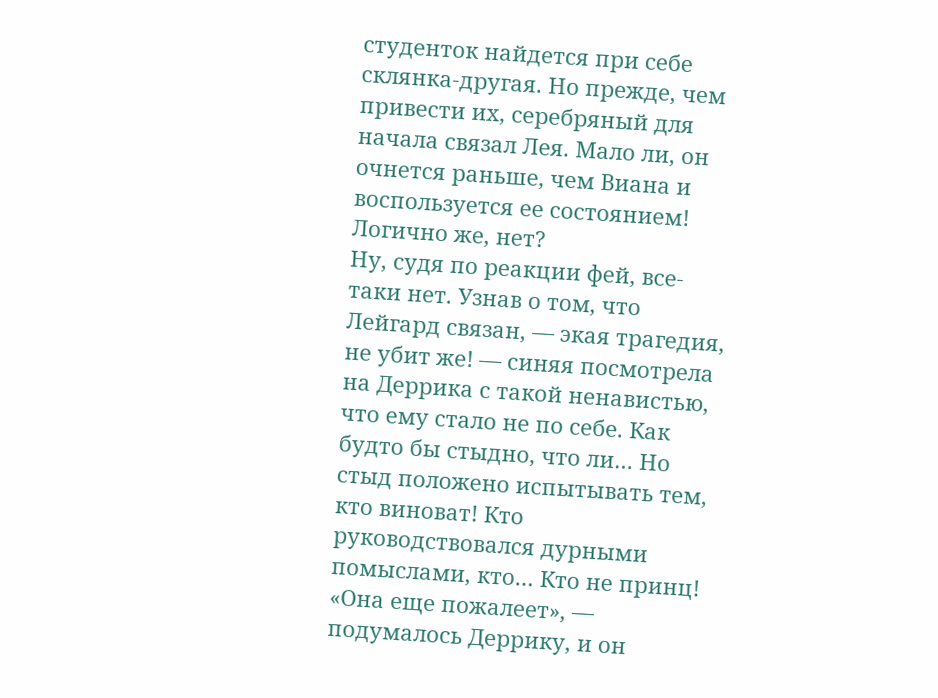студенток найдется при себе склянка-другая. Но прежде, чем привести их, серебряный для начала связал Лея. Мало ли, он очнется раньше, чем Виана и воспользуется ее состоянием! Логично же, нет?
Ну, судя по реакции фей, все-таки нет. Узнав о том, что Лейгард связан, — экая трагедия, не убит же! — синяя посмотрела на Деррика с такой ненавистью, что ему стало не по себе. Как будто бы стыдно, что ли… Но стыд положено испытывать тем, кто виноват! Кто руководствовался дурными помыслами, кто… Кто не принц!
«Она еще пожалеет», — подумалось Деррику, и он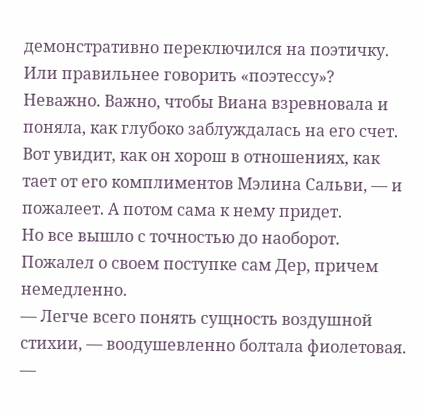демонстративно переключился на поэтичку. Или правильнее говорить «поэтессу»? Неважно. Важно, чтобы Виана взревновала и поняла, как глубоко заблуждалась на его счет. Вот увидит, как он хорош в отношениях, как тает от его комплиментов Мэлина Сальви, — и пожалеет. А потом сама к нему придет.
Но все вышло с точностью до наоборот. Пожалел о своем поступке сам Дер, причем немедленно.
— Легче всего понять сущность воздушной стихии, — воодушевленно болтала фиолетовая. —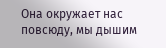Она окружает нас повсюду, мы дышим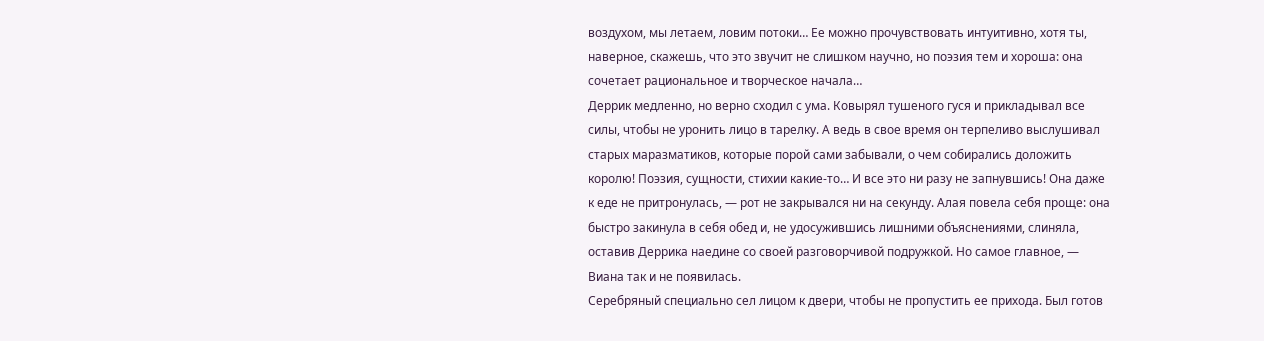воздухом, мы летаем, ловим потоки… Ее можно прочувствовать интуитивно, хотя ты, наверное, скажешь, что это звучит не слишком научно, но поэзия тем и хороша: она сочетает рациональное и творческое начала…
Деррик медленно, но верно сходил с ума. Ковырял тушеного гуся и прикладывал все силы, чтобы не уронить лицо в тарелку. А ведь в свое время он терпеливо выслушивал старых маразматиков, которые порой сами забывали, о чем собирались доложить королю! Поэзия, сущности, стихии какие-то… И все это ни разу не запнувшись! Она даже к еде не притронулась, — рот не закрывался ни на секунду. Алая повела себя проще: она быстро закинула в себя обед и, не удосужившись лишними объяснениями, слиняла, оставив Деррика наедине со своей разговорчивой подружкой. Но самое главное, — Виана так и не появилась.
Серебряный специально сел лицом к двери, чтобы не пропустить ее прихода. Был готов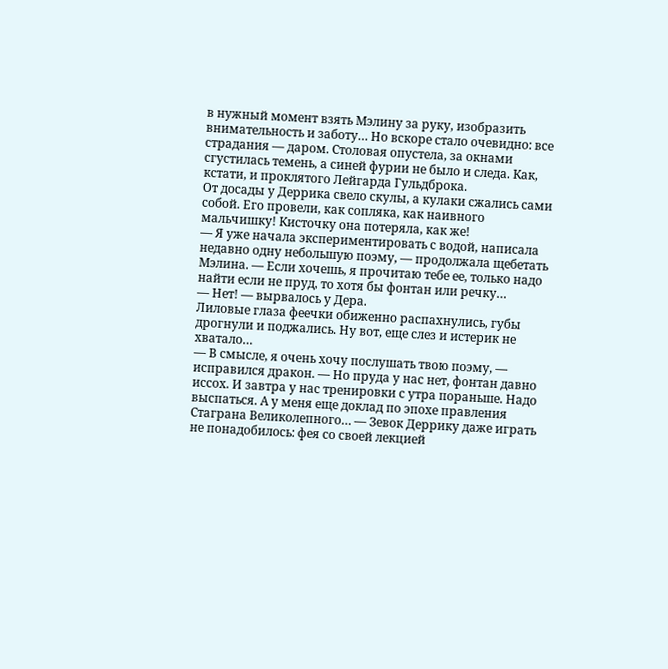в нужный момент взять Мэлину за руку, изобразить внимательность и заботу… Но вскоре стало очевидно: все страдания — даром. Столовая опустела, за окнами сгустилась темень, а синей фурии не было и следа. Как, кстати, и проклятого Лейгарда Гульдброка.
От досады у Деррика свело скулы, а кулаки сжались сами собой. Его провели, как сопляка, как наивного мальчишку! Кисточку она потеряла, как же!
— Я уже начала экспериментировать с водой, написала недавно одну небольшую поэму, — продолжала щебетать Мэлина. — Если хочешь, я прочитаю тебе ее, только надо найти если не пруд, то хотя бы фонтан или речку…
— Нет! — вырвалось у Дера.
Лиловые глаза феечки обиженно распахнулись, губы дрогнули и поджались. Ну вот, еще слез и истерик не хватало…
— В смысле, я очень хочу послушать твою поэму, — исправился дракон. — Но пруда у нас нет, фонтан давно иссох. И завтра у нас тренировки с утра пораньше. Надо выспаться. А у меня еще доклад по эпохе правления Стаграна Великолепного… — Зевок Деррику даже играть не понадобилось: фея со своей лекцией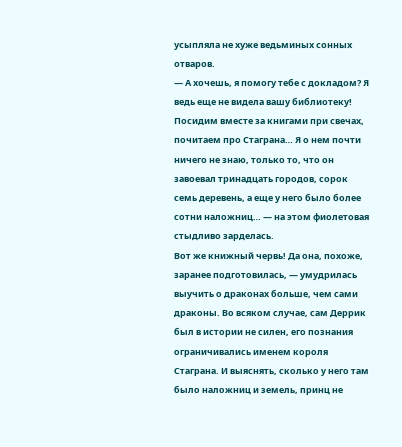усыпляла не хуже ведьминых сонных отваров.
— А хочешь, я помогу тебе с докладом? Я ведь еще не видела вашу библиотеку! Посидим вместе за книгами при свечах, почитаем про Стаграна… Я о нем почти ничего не знаю, только то, что он завоевал тринадцать городов, сорок семь деревень, а еще у него было более сотни наложниц… — на этом фиолетовая стыдливо зарделась.
Вот же книжный червь! Да она, похоже, заранее подготовилась, — умудрилась выучить о драконах больше, чем сами драконы. Во всяком случае, сам Деррик был в истории не силен, его познания ограничивались именем короля Стаграна. И выяснять, сколько у него там было наложниц и земель, принц не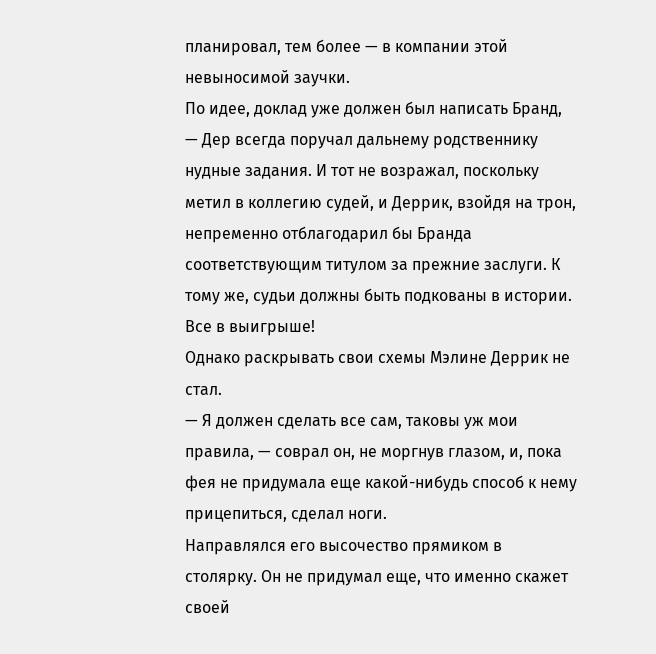планировал, тем более — в компании этой невыносимой заучки.
По идее, доклад уже должен был написать Бранд, — Дер всегда поручал дальнему родственнику нудные задания. И тот не возражал, поскольку метил в коллегию судей, и Деррик, взойдя на трон, непременно отблагодарил бы Бранда соответствующим титулом за прежние заслуги. К тому же, судьи должны быть подкованы в истории. Все в выигрыше!
Однако раскрывать свои схемы Мэлине Деррик не стал.
— Я должен сделать все сам, таковы уж мои правила, — соврал он, не моргнув глазом, и, пока фея не придумала еще какой-нибудь способ к нему прицепиться, сделал ноги.
Направлялся его высочество прямиком в столярку. Он не придумал еще, что именно скажет своей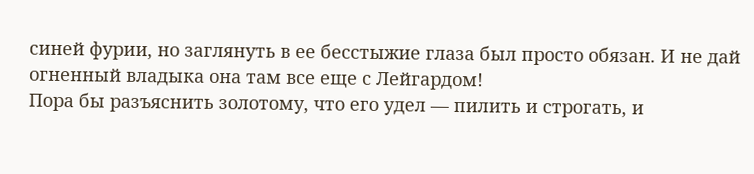синей фурии, но заглянуть в ее бесстыжие глаза был просто обязан. И не дай огненный владыка она там все еще с Лейгардом!
Пора бы разъяснить золотому, что его удел — пилить и строгать, и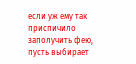если уж ему так приспичило заполучить фею, пусть выбирает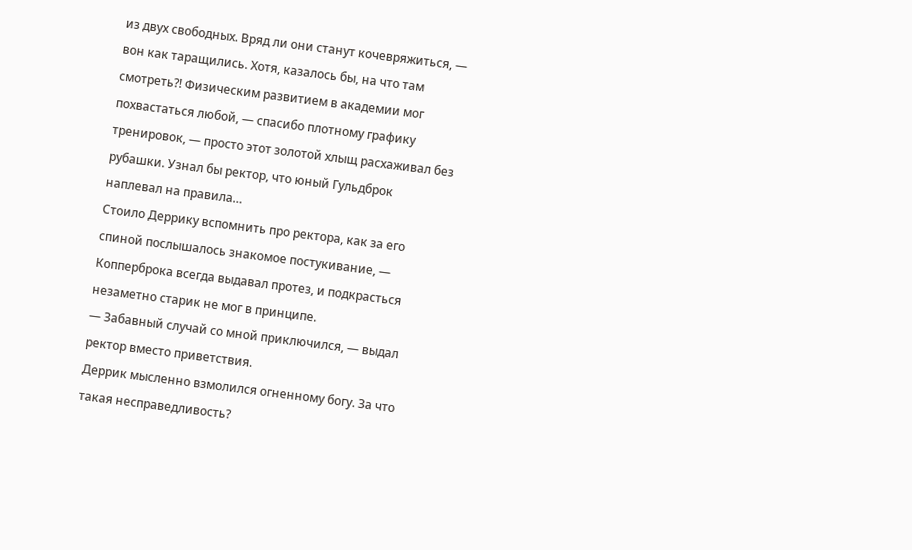из двух свободных. Вряд ли они станут кочевряжиться, — вон как таращились. Хотя, казалось бы, на что там смотреть?! Физическим развитием в академии мог похвастаться любой, — спасибо плотному графику тренировок, — просто этот золотой хлыщ расхаживал без рубашки. Узнал бы ректор, что юный Гульдброк наплевал на правила…
Стоило Деррику вспомнить про ректора, как за его спиной послышалось знакомое постукивание, — Копперброка всегда выдавал протез, и подкрасться незаметно старик не мог в принципе.
— Забавный случай со мной приключился, — выдал ректор вместо приветствия.
Деррик мысленно взмолился огненному богу. За что такая несправедливость?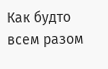Как будто всем разом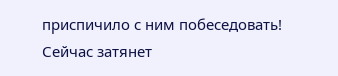приспичило с ним побеседовать! Сейчас затянет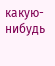какую-нибудь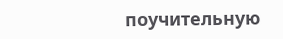поучительную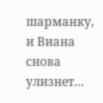шарманку, и Виана снова улизнет…